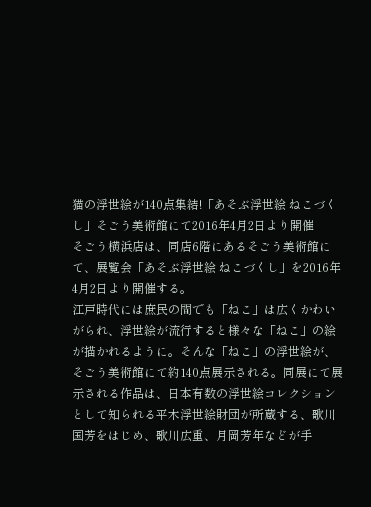猫の浮世絵が140点集結!「あそぶ浮世絵 ねこづくし」そごう美術館にて2016年4月2日より開催
そごう横浜店は、同店6階にあるそごう美術館にて、展覧会「あそぶ浮世絵 ねこづくし」を2016年4月2日より開催する。
江戸時代には庶民の間でも「ねこ」は広くかわいがられ、浮世絵が流行すると様々な「ねこ」の絵が描かれるように。そんな「ねこ」の浮世絵が、そごう美術館にて約140点展示される。同展にて展示される作品は、日本有数の浮世絵コレクションとして知られる平木浮世絵財団が所蔵する、歌川国芳をはじめ、歌川広重、月岡芳年などが手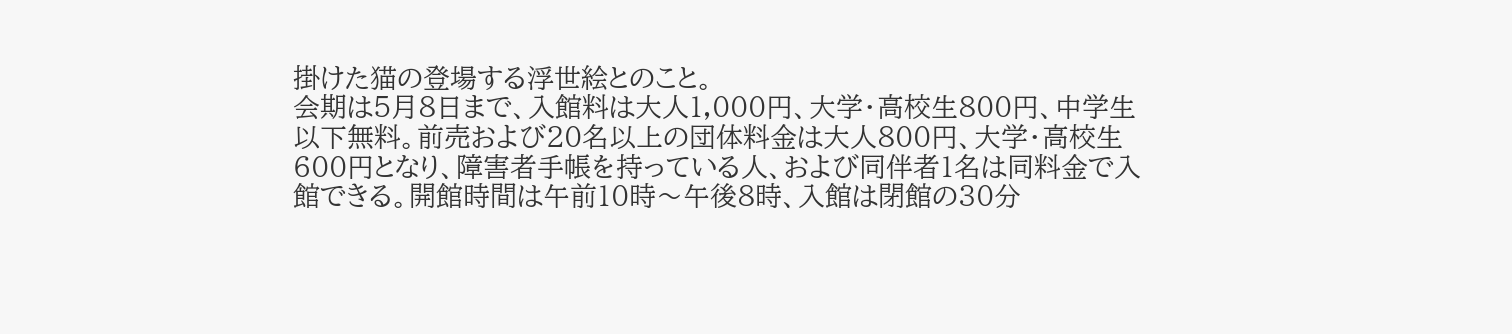掛けた猫の登場する浮世絵とのこと。
会期は5月8日まで、入館料は大人1,000円、大学・高校生800円、中学生以下無料。前売および20名以上の団体料金は大人800円、大学・高校生600円となり、障害者手帳を持っている人、および同伴者1名は同料金で入館できる。開館時間は午前10時〜午後8時、入館は閉館の30分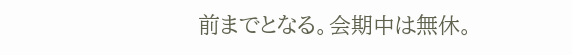前までとなる。会期中は無休。